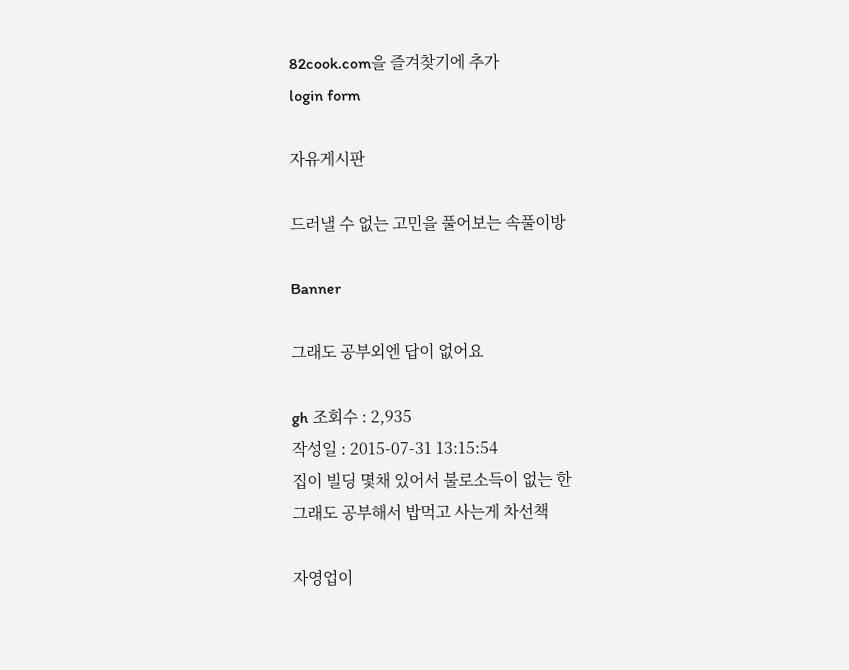82cook.com을 즐겨찾기에 추가
login form

자유게시판

드러낼 수 없는 고민을 풀어보는 속풀이방

Banner

그래도 공부외엔 답이 없어요

gh 조회수 : 2,935
작성일 : 2015-07-31 13:15:54
집이 빌딩 몇채 있어서 불로소득이 없는 한
그래도 공부해서 밥먹고 사는게 차선책

자영업이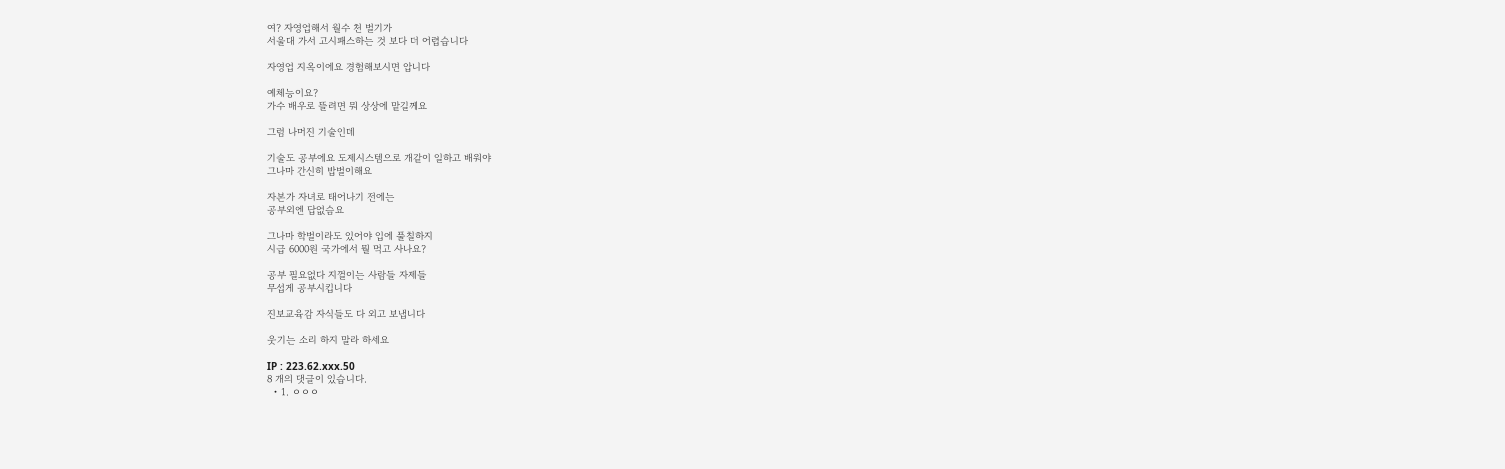여? 자영업해서 월수 천 벌기가
서울대 가서 고시패스하는 것 보다 더 어렵습니다

자영업 지옥이에요 경험해보시면 압니다

예체능이요?
가수 배우로 뜰려면 뭐 상상에 맡길께요

그럼 나머진 기술인데

기술도 공부에요 도제시스템으로 개같이 일하고 배워야
그나마 간신히 밥벌이해요

자본가 자녀로 태어나기 전에는
공부외엔 답없슴요

그나마 학벌이라도 있어야 입에 풀칠하지
시급 6000원 국가에서 뭘 먹고 사나요?

공부 필요없다 지껄이는 사람들 자제들
무섭게 공부시킵니다

진보교육감 자식들도 다 외고 보냅니다

웃기는 소리 하지 말라 하세요

IP : 223.62.xxx.50
8 개의 댓글이 있습니다.
  • 1. ㅇㅇㅇ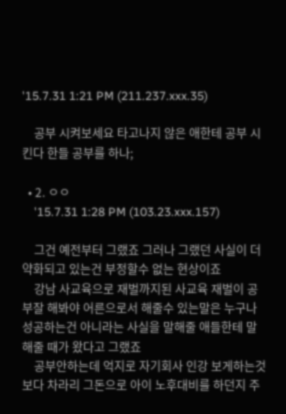'15.7.31 1:21 PM (211.237.xxx.35)

    공부 시켜보세요 타고나지 않은 애한테 공부 시킨다 한들 공부를 하나;

  • 2. ㅇㅇ
    '15.7.31 1:28 PM (103.23.xxx.157)

    그건 예전부터 그랬죠 그러나 그랬던 사실이 더 약화되고 있는건 부정할수 없는 현상이죠
    강남 사교육으로 재벌까지된 사교육 재벌이 공부잘 해봐야 어른으로서 해줄수 있는말은 누구나 성공하는건 아니라는 사실을 말해줄 애들한테 말해줄 때가 왔다고 그랬죠
    공부안하는데 억지로 자기회사 인강 보게하는것보다 차라리 그돈으로 아이 노후대비를 하던지 주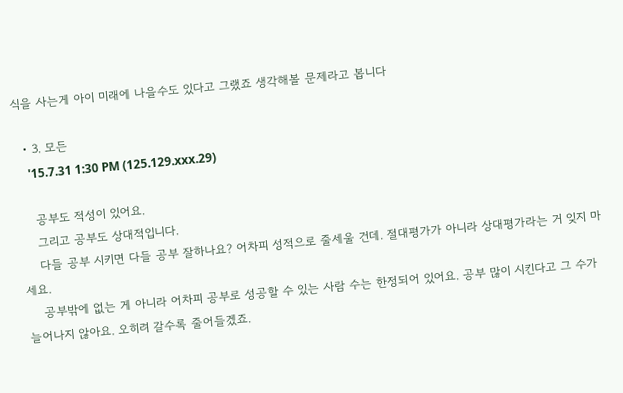식을 사는게 아이 미래에 나을수도 있다고 그랬죠 생각해볼 문제라고 봅니다

  • 3. 모든
    '15.7.31 1:30 PM (125.129.xxx.29)

    공부도 적성이 있어요.
    그리고 공부도 상대적입니다.
    다들 공부 시키면 다들 공부 잘하나요? 어차피 성적으로 줄세울 건데. 절대평가가 아니라 상대평가라는 거 잊지 마세요.
    공부밖에 없는 게 아니라 어차피 공부로 성공할 수 있는 사람 수는 한정되어 있어요. 공부 많이 시킨다고 그 수가 늘어나지 않아요. 오히려 갈수록 줄어들겠죠.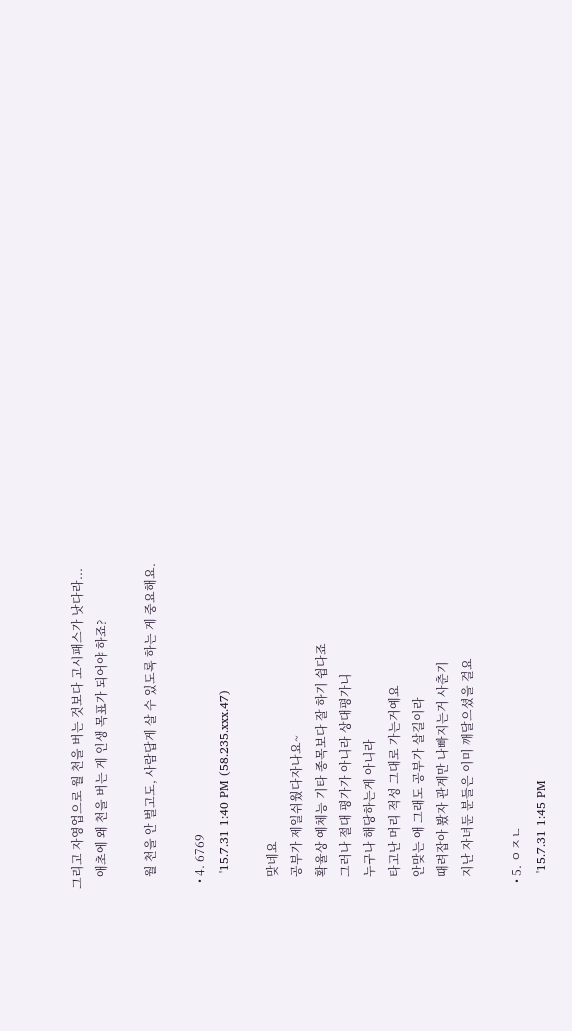그리고 자영업으로 월 천을 버는 것보다 고시패스가 낫다라...
    애초에 왜 천을 버는 게 인생 목표가 되어야 하죠?

    월 천을 안 벌고도, 사람답게 살 수 있도록 하는 게 중요해요.

  • 4. 6769
    '15.7.31 1:40 PM (58.235.xxx.47)

    맞네요
    공부가 제일쉬웠다자나요~
    확율상 예체능 기타 종목보다 잘 하기 쉽다죠
    그러나 절대 평가가 아니라 상대평가니
    누구나 해당하는게 아니라
    타고난 머리 적성 그대로 가는거예요
    안맞는 애 그래도 공부가 살길이라
    때려잡아 봤자 관계만 나빠지는거 사춘기
    지난 자녀둔 분들은 이미 깨달으셨을 걸요

  • 5. ㅇㅈㄴ
    '15.7.31 1:45 PM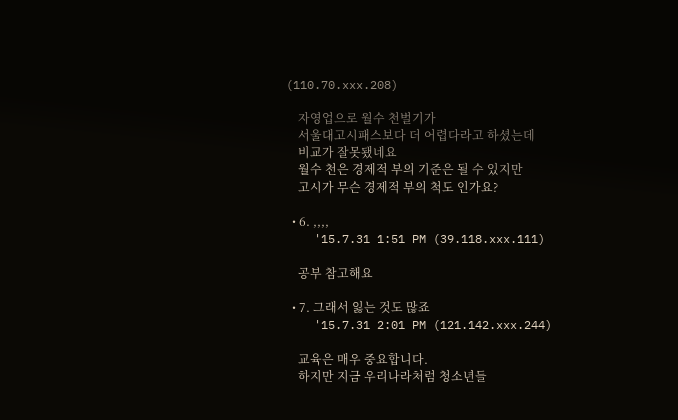(110.70.xxx.208)

    자영업으로 월수 천벌기가
    서울대고시패스보다 더 어렵다라고 하셨는데
    비교가 잘못됐네요
    월수 천은 경제적 부의 기준은 될 수 있지만
    고시가 무슨 경제적 부의 척도 인가요?

  • 6. ,,,,
    '15.7.31 1:51 PM (39.118.xxx.111)

    공부 참고해요

  • 7. 그래서 잃는 것도 많죠
    '15.7.31 2:01 PM (121.142.xxx.244)

    교육은 매우 중요합니다.
    하지만 지금 우리나라처럼 청소년들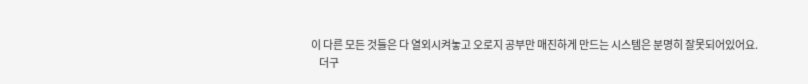이 다른 모든 것들은 다 열외시켜놓고 오로지 공부만 매진하게 만드는 시스템은 분명히 잘못되어있어요.
    더구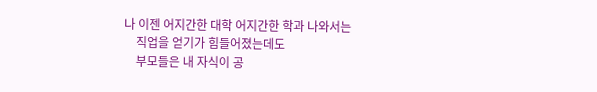나 이젠 어지간한 대학 어지간한 학과 나와서는
    직업을 얻기가 힘들어졌는데도
    부모들은 내 자식이 공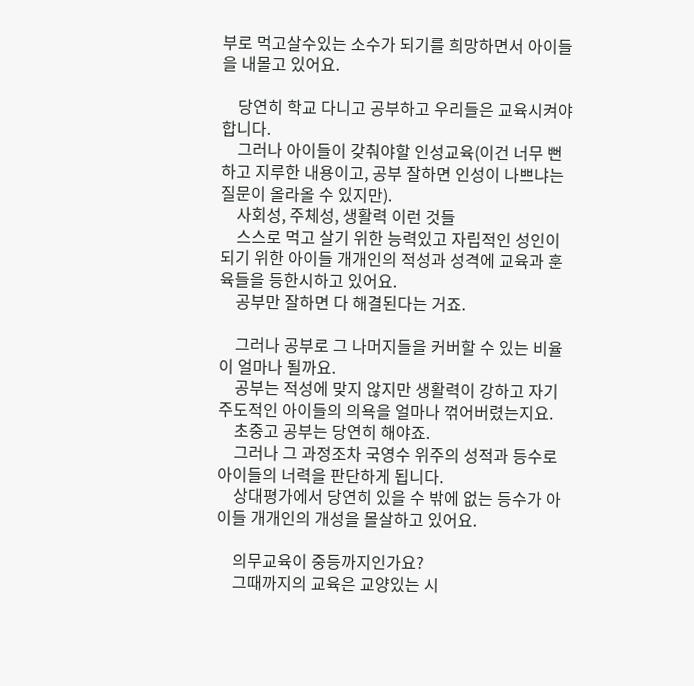부로 먹고살수있는 소수가 되기를 희망하면서 아이들을 내몰고 있어요.

    당연히 학교 다니고 공부하고 우리들은 교육시켜야 합니다.
    그러나 아이들이 갖춰야할 인성교육(이건 너무 뻔하고 지루한 내용이고, 공부 잘하면 인성이 나쁘냐는 질문이 올라올 수 있지만).
    사회성, 주체성, 생활력 이런 것들
    스스로 먹고 살기 위한 능력있고 자립적인 성인이 되기 위한 아이들 개개인의 적성과 성격에 교육과 훈육들을 등한시하고 있어요.
    공부만 잘하면 다 해결된다는 거죠.

    그러나 공부로 그 나머지들을 커버할 수 있는 비율이 얼마나 될까요.
    공부는 적성에 맞지 않지만 생활력이 강하고 자기주도적인 아이들의 의욕을 얼마나 꺾어버렸는지요.
    초중고 공부는 당연히 해야죠.
    그러나 그 과정조차 국영수 위주의 성적과 등수로 아이들의 너력을 판단하게 됩니다.
    상대평가에서 당연히 있을 수 밖에 없는 등수가 아이들 개개인의 개성을 몰살하고 있어요.

    의무교육이 중등까지인가요?
    그때까지의 교육은 교양있는 시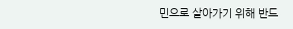민으로 살아가기 위해 반드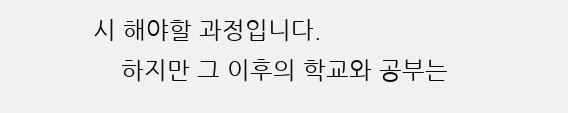시 해야할 과정입니다.
    하지만 그 이후의 학교와 공부는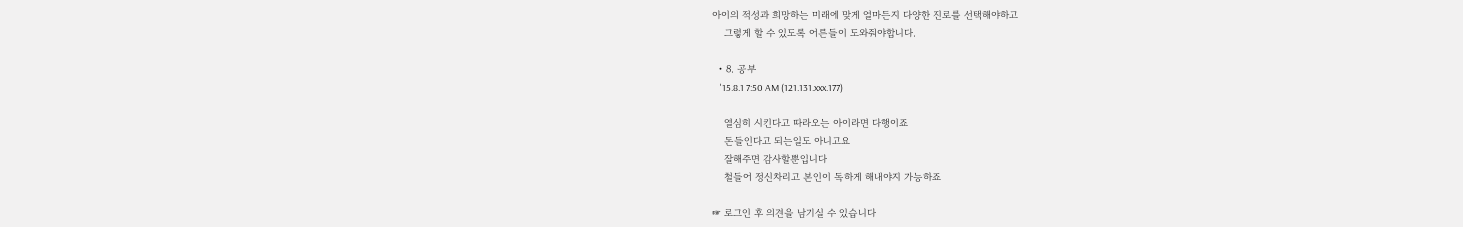아이의 적성과 희망하는 미래에 맞게 얼마든지 다양한 진로를 선택해야하고
    그렇게 할 수 있도록 어른들이 도와줘야합니다.

  • 8. 공부
    '15.8.1 7:50 AM (121.131.xxx.177)

    열심히 시킨다고 따라오는 아이라면 다행이죠
    돈들인다고 되는일도 아니고요
    잘해주면 감사할뿐입니다
    철들어 정신차리고 본인이 독하게 해내야지 가능하죠

☞ 로그인 후 의견을 남기실 수 있습니다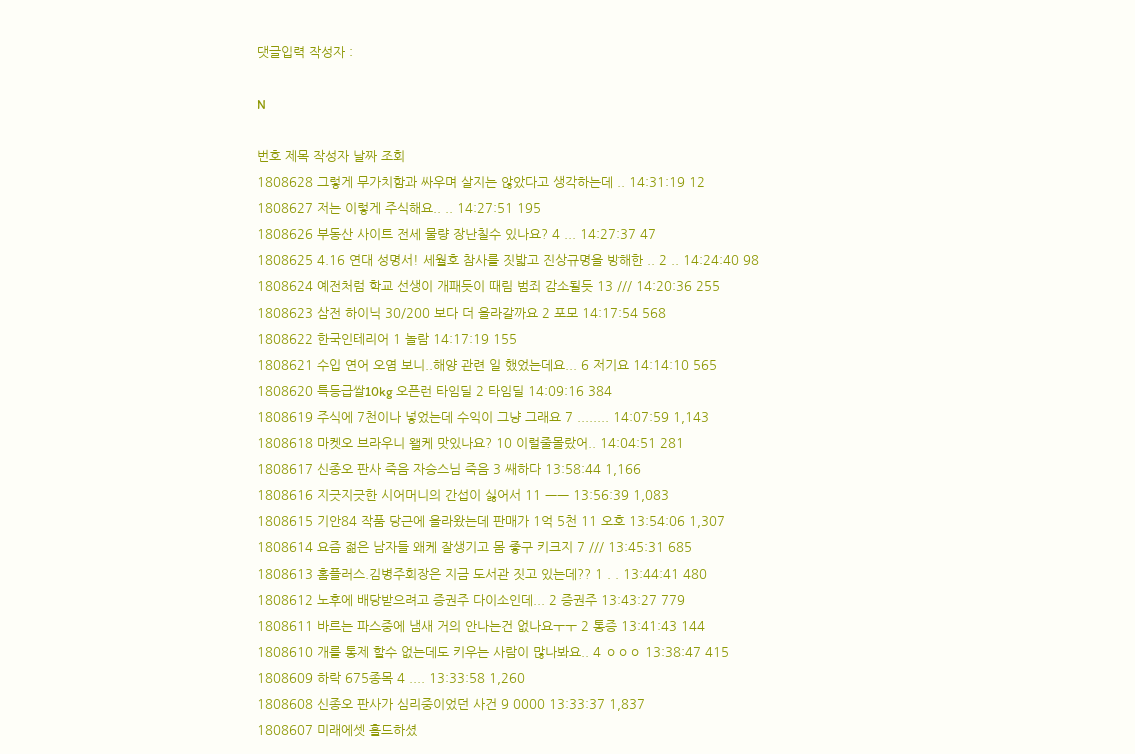댓글입력 작성자 :

N

번호 제목 작성자 날짜 조회
1808628 그렇게 무가치함과 싸우며 살지는 않았다고 생각하는데 .. 14:31:19 12
1808627 저는 이렇게 주식해요.. .. 14:27:51 195
1808626 부동산 사이트 전세 물량 장난칠수 있나요? 4 ... 14:27:37 47
1808625 4.16 연대 성명서! 세월호 참사를 짓밟고 진상규명을 방해한 .. 2 .. 14:24:40 98
1808624 예전처럼 학교 선생이 개패듯이 때림 범죄 감소될듯 13 /// 14:20:36 255
1808623 삼전 하이닉 30/200 보다 더 올라갈까요 2 포모 14:17:54 568
1808622 한국인테리어 1 놀람 14:17:19 155
1808621 수입 연어 오염 보니..해양 관련 일 했었는데요... 6 저기요 14:14:10 565
1808620 특등급쌀10kg 오픈런 타임딜 2 타임딜 14:09:16 384
1808619 주식에 7천이나 넣었는데 수익이 그냥 그래요 7 ........ 14:07:59 1,143
1808618 마켓오 브라우니 왤케 맛있나요? 10 이럴줄몰랐어.. 14:04:51 281
1808617 신종오 판사 죽음 자승스님 죽음 3 쌔하다 13:58:44 1,166
1808616 지긋지긋한 시어머니의 간섭이 싫어서 11 ㅡㅡ 13:56:39 1,083
1808615 기안84 작품 당근에 올라왔는데 판매가 1억 5천 11 오호 13:54:06 1,307
1808614 요즘 젊은 남자들 왜케 잘생기고 몸 좋구 키크지 7 /// 13:45:31 685
1808613 홈플러스.김병주회장은 지금 도서관 짓고 있는데?? 1 . . 13:44:41 480
1808612 노후에 배당받으려고 증권주 다이소인데... 2 증권주 13:43:27 779
1808611 바르는 파스중에 냄새 거의 안나는건 없나요ㅜㅜ 2 통증 13:41:43 144
1808610 개를 통제 할수 없는데도 키우는 사람이 많나봐요.. 4 ㅇㅇㅇ 13:38:47 415
1808609 하락 675종목 4 .... 13:33:58 1,260
1808608 신종오 판사가 심리중이었던 사건 9 0000 13:33:37 1,837
1808607 미래에셋 홀드하셨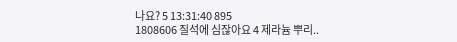나요? 5 13:31:40 895
1808606 질석에 심잖아요 4 제라늄 뿌리..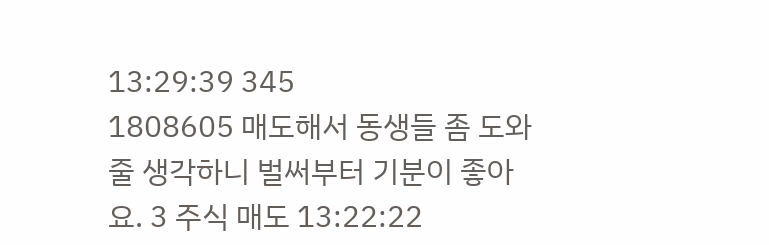13:29:39 345
1808605 매도해서 동생들 좀 도와줄 생각하니 벌써부터 기분이 좋아요. 3 주식 매도 13:22:22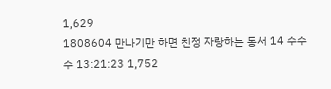1,629
1808604 만나기만 하면 친정 자랑하는 동서 14 수수수 13:21:23 1,752